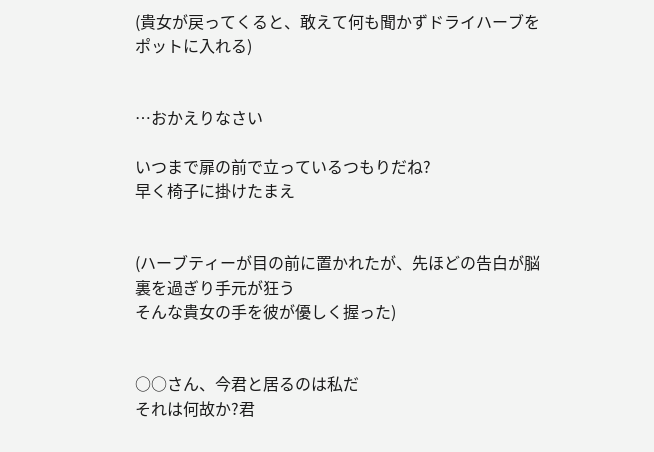(貴女が戻ってくると、敢えて何も聞かずドライハーブをポットに入れる)


…おかえりなさい

いつまで扉の前で立っているつもりだね?
早く椅子に掛けたまえ


(ハーブティーが目の前に置かれたが、先ほどの告白が脳裏を過ぎり手元が狂う
そんな貴女の手を彼が優しく握った)


○○さん、今君と居るのは私だ
それは何故か?君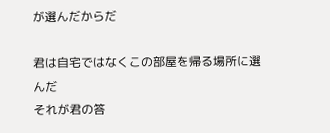が選んだからだ

君は自宅ではなくこの部屋を帰る場所に選んだ
それが君の答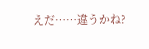えだ……違うかね?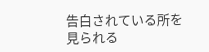告白されている所を見られる